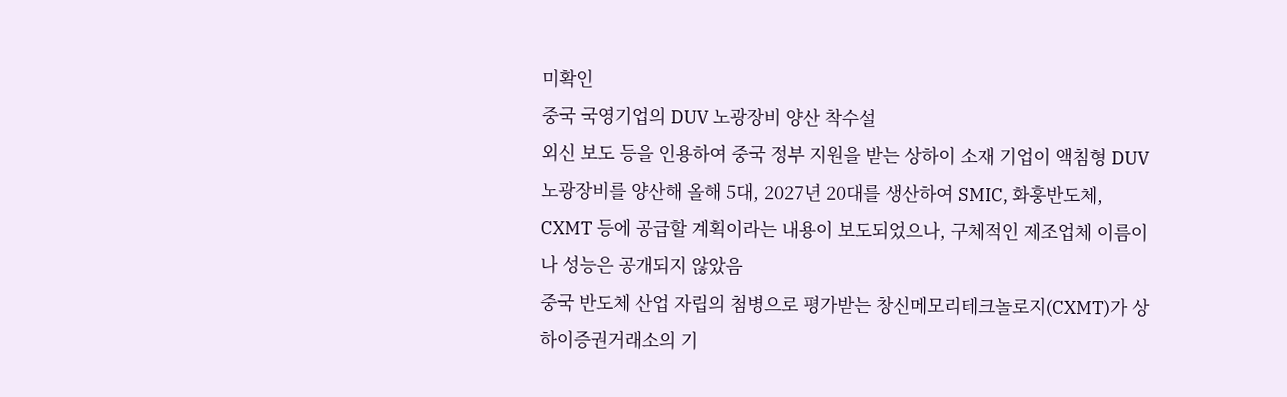미확인
중국 국영기업의 DUV 노광장비 양산 착수설
외신 보도 등을 인용하여 중국 정부 지원을 받는 상하이 소재 기업이 액침형 DUV 노광장비를 양산해 올해 5대, 2027년 20대를 생산하여 SMIC, 화훙반도체, CXMT 등에 공급할 계획이라는 내용이 보도되었으나, 구체적인 제조업체 이름이나 성능은 공개되지 않았음
중국 반도체 산업 자립의 첨병으로 평가받는 창신메모리테크놀로지(CXMT)가 상하이증권거래소의 기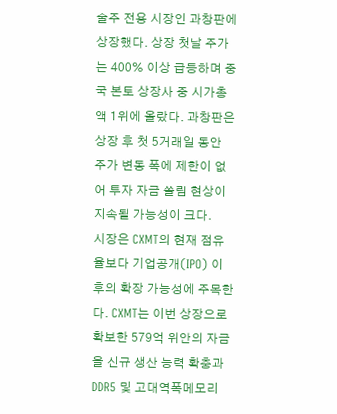술주 전용 시장인 과창판에 상장했다. 상장 첫날 주가는 400% 이상 급등하며 중국 본토 상장사 중 시가총액 1위에 올랐다. 과창판은 상장 후 첫 5거래일 동안 주가 변동 폭에 제한이 없어 투자 자금 쏠림 현상이 지속될 가능성이 크다.
시장은 CXMT의 현재 점유율보다 기업공개(IPO) 이후의 확장 가능성에 주목한다. CXMT는 이번 상장으로 확보한 579억 위안의 자금을 신규 생산 능력 확충과 DDR5 및 고대역폭메모리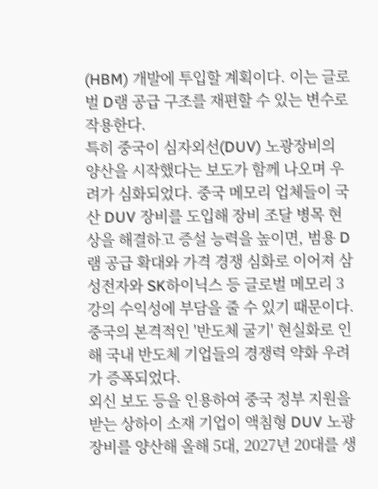(HBM) 개발에 투입할 계획이다. 이는 글로벌 D램 공급 구조를 재편할 수 있는 변수로 작용한다.
특히 중국이 심자외선(DUV) 노광장비의 양산을 시작했다는 보도가 함께 나오며 우려가 심화되었다. 중국 메모리 업체들이 국산 DUV 장비를 도입해 장비 조달 병목 현상을 해결하고 증설 능력을 높이면, 범용 D램 공급 확대와 가격 경쟁 심화로 이어져 삼성전자와 SK하이닉스 등 글로벌 메모리 3강의 수익성에 부담을 줄 수 있기 때문이다.
중국의 본격적인 '반도체 굴기' 현실화로 인해 국내 반도체 기업들의 경쟁력 약화 우려가 증폭되었다.
외신 보도 등을 인용하여 중국 정부 지원을 받는 상하이 소재 기업이 액침형 DUV 노광장비를 양산해 올해 5대, 2027년 20대를 생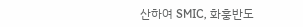산하여 SMIC, 화훙반도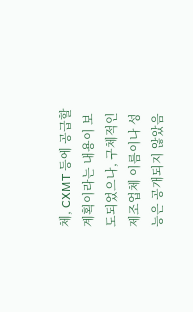체, CXMT 등에 공급할 계획이라는 내용이 보도되었으나, 구체적인 제조업체 이름이나 성능은 공개되지 않았음